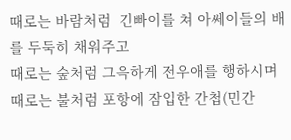때로는 바람처럼  긴빠이를 쳐 아쎄이들의 배를 두둑히 채워주고
때로는 숲처럼 그윽하게 전우애를 행하시며
때로는 불처럼 포항에 잠입한 간첩(민간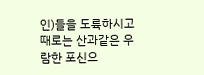인)들을 도륙하시고
때로는 산과같은 우람한 포신으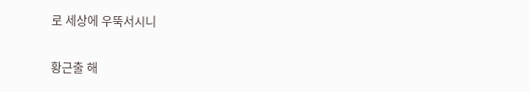로 세상에 우뚝서시니

황근출 해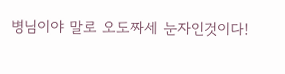병님이야 말로 오도짜세 눈자인것이다!